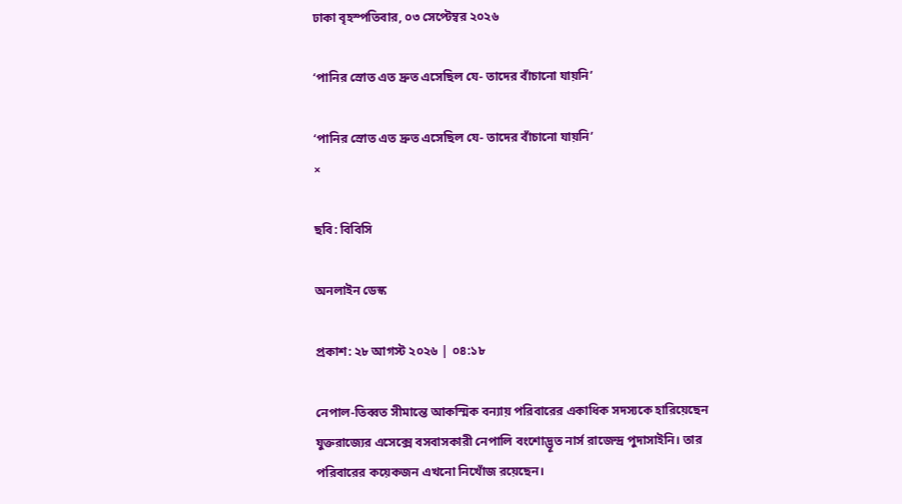ঢাকা বৃহস্পতিবার, ০৩ সেপ্টেম্বর ২০২৬

‘পানির স্রোত এত দ্রুত এসেছিল যে- তাদের বাঁচানো যায়নি’

‘পানির স্রোত এত দ্রুত এসেছিল যে- তাদের বাঁচানো যায়নি’
×

ছবি: বিবিসি

অনলাইন ডেস্ক

প্রকাশ: ২৮ আগস্ট ২০২৬ | ০৪:১৮

নেপাল-তিব্বত সীমান্তে আকস্মিক বন্যায় পরিবারের একাধিক সদস্যকে হারিয়েছেন যুক্তরাজ্যের এসেক্সে বসবাসকারী নেপালি বংশোদ্ভূত নার্স রাজেন্দ্র পুদাসাইনি। তার পরিবারের কয়েকজন এখনো নিখোঁজ রয়েছেন।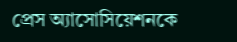প্রেস অ্যাসোসিয়েশনকে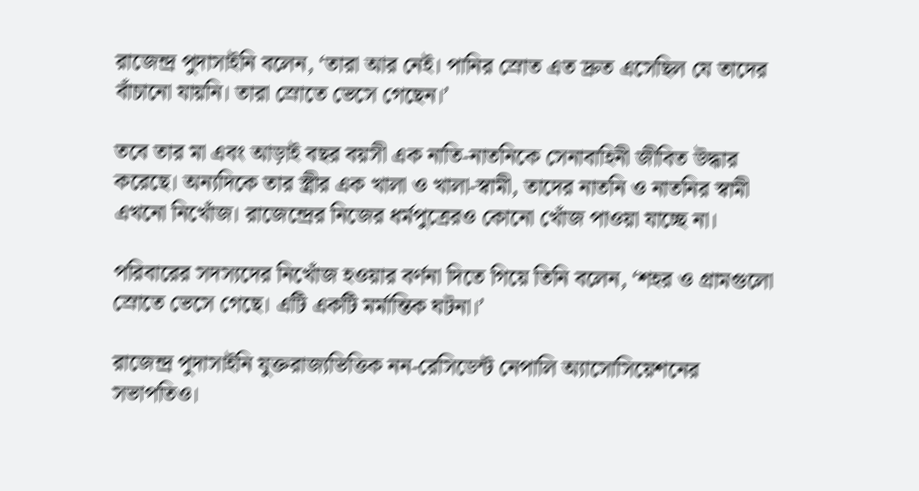রাজেন্দ্র পুদাসাইনি বলেন, ‘তারা আর নেই। পানির স্রোত এত দ্রুত এসেছিল যে তাদের বাঁচানো যায়নি। তারা স্রোতে ভেসে গেছেন।’

তবে তার মা এবং আড়াই বছর বয়সী এক নাতি-নাতনিকে সেনাবাহিনী জীবিত উদ্ধার করেছে। অন্যদিকে তার স্ত্রীর এক খালা ও খালা-স্বামী, তাদের নাতনি ও নাতনির স্বামী এখনো নিখোঁজ। রাজেন্দ্রের নিজের ধর্মপুত্রেরও কোনো খোঁজ পাওয়া যাচ্ছে না।

পরিবারের সদস্যদের নিখোঁজ হওয়ার বর্ণনা দিতে গিয়ে তিনি বলেন, ‘শহর ও গ্রামগুলো স্রোতে ভেসে গেছে। এটি একটি মর্মান্তিক ঘটনা।’

রাজেন্দ্র পুদাসাইনি যুক্তরাজ্যভিত্তিক নন-রেসিডেন্ট নেপালি অ্যাসোসিয়েশনের সভাপতিও।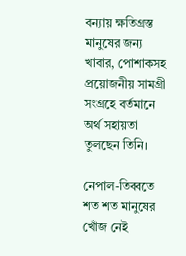বন্যায় ক্ষতিগ্রস্ত মানুষের জন্য খাবার, পোশাকসহ প্রয়োজনীয় সামগ্রী সংগ্রহে বর্তমানে অর্থ সহায়তা তুলছেন তিনি।

নেপাল-তিব্বতে শত শত মানুষের খোঁজ নেই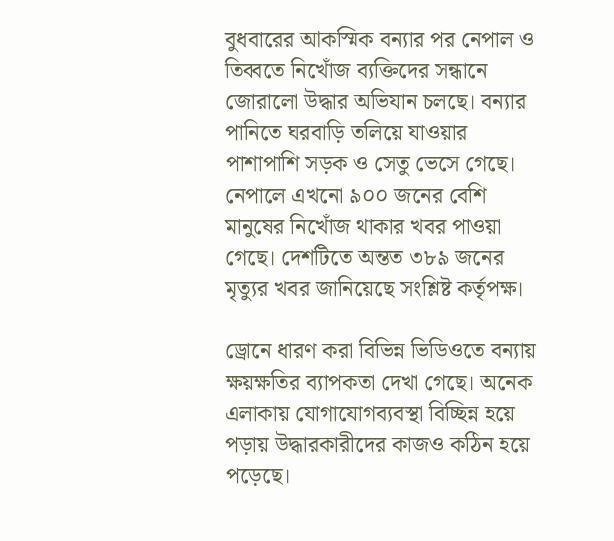বুধবারের আকস্মিক বন্যার পর নেপাল ও তিব্বতে নিখোঁজ ব্যক্তিদের সন্ধানে জোরালো উদ্ধার অভিযান চলছে। বন্যার পানিতে ঘরবাড়ি তলিয়ে যাওয়ার পাশাপাশি সড়ক ও সেতু ভেসে গেছে। নেপালে এখনো ৯০০ জনের বেশি মানুষের নিখোঁজ থাকার খবর পাওয়া গেছে। দেশটিতে অন্তত ৩৮৯ জনের মৃত্যুর খবর জানিয়েছে সংশ্লিষ্ট কর্তৃপক্ষ।

ড্রোনে ধারণ করা বিভিন্ন ভিডিওতে বন্যায় ক্ষয়ক্ষতির ব্যাপকতা দেখা গেছে। অনেক এলাকায় যোগাযোগব্যবস্থা বিচ্ছিন্ন হয়ে পড়ায় উদ্ধারকারীদের কাজও কঠিন হয়ে পড়েছে।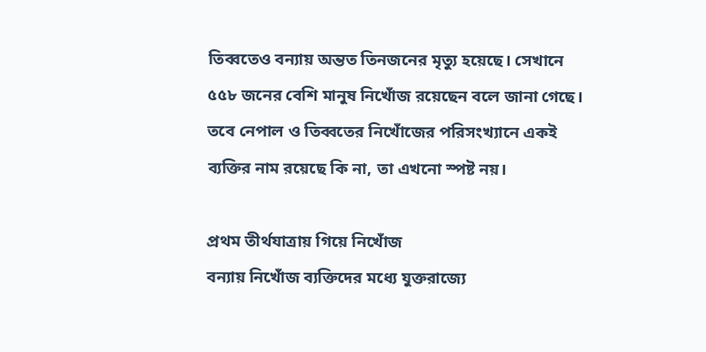তিব্বতেও বন্যায় অন্তত তিনজনের মৃত্যু হয়েছে। সেখানে ৫৫৮ জনের বেশি মানুষ নিখোঁজ রয়েছেন বলে জানা গেছে। তবে নেপাল ও তিব্বতের নিখোঁজের পরিসংখ্যানে একই ব্যক্তির নাম রয়েছে কি না, তা এখনো স্পষ্ট নয়।

প্রথম তীর্থযাত্রায় গিয়ে নিখোঁজ
বন্যায় নিখোঁজ ব্যক্তিদের মধ্যে যুক্তরাজ্যে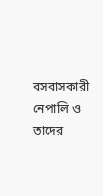বসবাসকারী নেপালি ও তাদের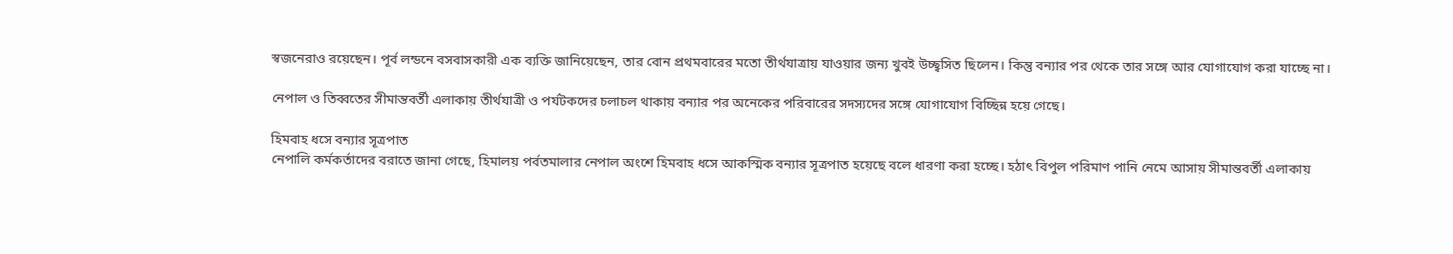স্বজনেরাও রয়েছেন। পূর্ব লন্ডনে বসবাসকারী এক ব্যক্তি জানিয়েছেন, তার বোন প্রথমবারের মতো তীর্থযাত্রায় যাওয়ার জন্য খুবই উচ্ছ্বসিত ছিলেন। কিন্তু বন্যার পর থেকে তার সঙ্গে আর যোগাযোগ করা যাচ্ছে না।

নেপাল ও তিব্বতের সীমান্তবর্তী এলাকায় তীর্থযাত্রী ও পর্যটকদের চলাচল থাকায় বন্যার পর অনেকের পরিবারের সদস্যদের সঙ্গে যোগাযোগ বিচ্ছিন্ন হয়ে গেছে।

হিমবাহ ধসে বন্যার সূত্রপাত
নেপালি কর্মকর্তাদের বরাতে জানা গেছে, হিমালয় পর্বতমালার নেপাল অংশে হিমবাহ ধসে আকস্মিক বন্যার সূত্রপাত হয়েছে বলে ধারণা করা হচ্ছে। হঠাৎ বিপুল পরিমাণ পানি নেমে আসায় সীমান্তবর্তী এলাকায়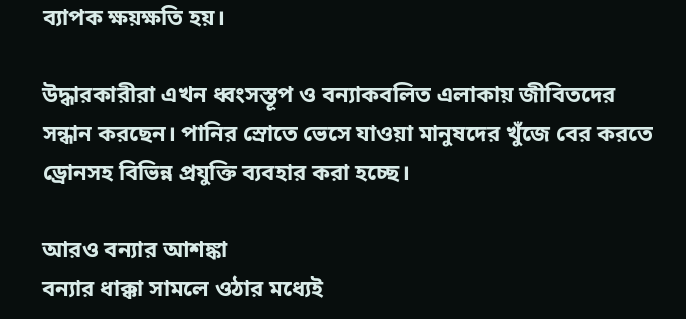ব্যাপক ক্ষয়ক্ষতি হয়।

উদ্ধারকারীরা এখন ধ্বংসস্তূপ ও বন্যাকবলিত এলাকায় জীবিতদের সন্ধান করছেন। পানির স্রোতে ভেসে যাওয়া মানুষদের খুঁজে বের করতে ড্রোনসহ বিভিন্ন প্রযুক্তি ব্যবহার করা হচ্ছে।

আরও বন্যার আশঙ্কা
বন্যার ধাক্কা সামলে ওঠার মধ্যেই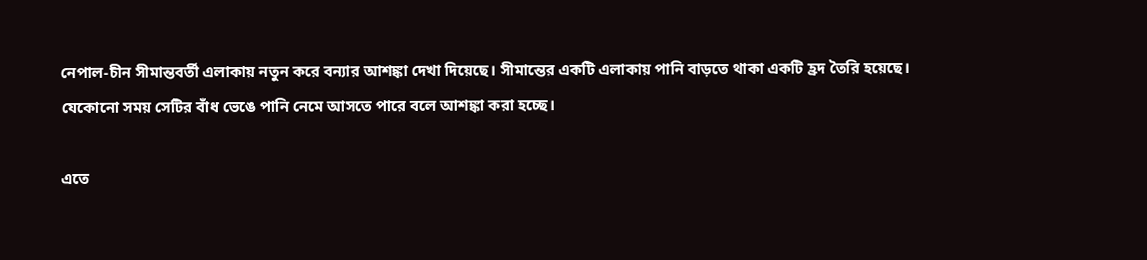নেপাল-চীন সীমান্তবর্তী এলাকায় নতুন করে বন্যার আশঙ্কা দেখা দিয়েছে। সীমান্তের একটি এলাকায় পানি বাড়তে থাকা একটি হ্রদ তৈরি হয়েছে। যেকোনো সময় সেটির বাঁধ ভেঙে পানি নেমে আসতে পারে বলে আশঙ্কা করা হচ্ছে।

এতে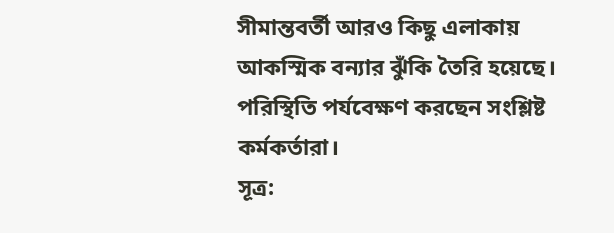সীমান্তবর্তী আরও কিছু এলাকায় আকস্মিক বন্যার ঝুঁকি তৈরি হয়েছে। পরিস্থিতি পর্যবেক্ষণ করছেন সংশ্লিষ্ট কর্মকর্তারা।
সূত্র: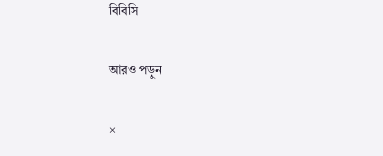বিবিসি

আরও পড়ুন

×